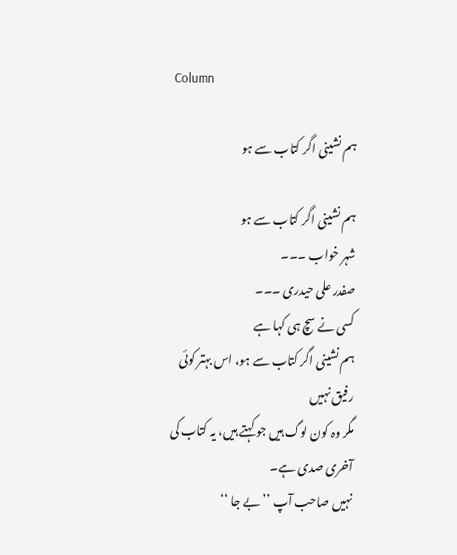Column

ہم نشینی اگر کتاب سے ہو

ہم نشینی اگر کتاب سے ہو
شہر خواب ۔۔۔
صفدر علی حیدری ۔۔۔
کسی نے سچ ہی کہا ہے
ہم نشینی اگر کتاب سے ہو، اس بہتر کوئی رفیق نہیں
مگر وہ کون لوگ ہیں جو کہتے ہیں، یہ کتاب کی آخری صدی ہے۔
نہیں صاحب آپ ’’ بے جا ‘‘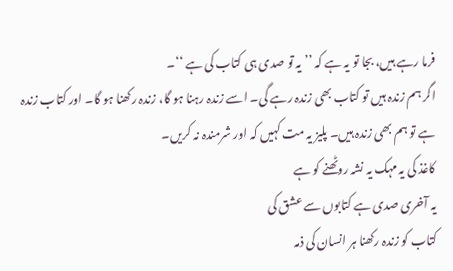فرما رہے ہیں، بجا تو یہ ہے کہ ’’ یہ تو صدی ہی کتاب کی ہے ‘‘۔
اگر ہم زندہ ہیں تو کتاب بھی زندہ رہے گی۔ اسے زندہ رہنا ہو گا، زندہ رکھنا ہو گا۔ اور کتاب زندہ ہے تو ہم بھی زندہ ہیں۔ پلیز یہ مت کہیں کہ اور شرمندہ نہ کریں۔
کاغذ کی یہ مہک یہ نشہ روٹھنے کو ہے
یہ آخری صدی ہے کتابوں سے عشق کی
کتاب کو زندہ رکھنا ہر انسان کی ذمہ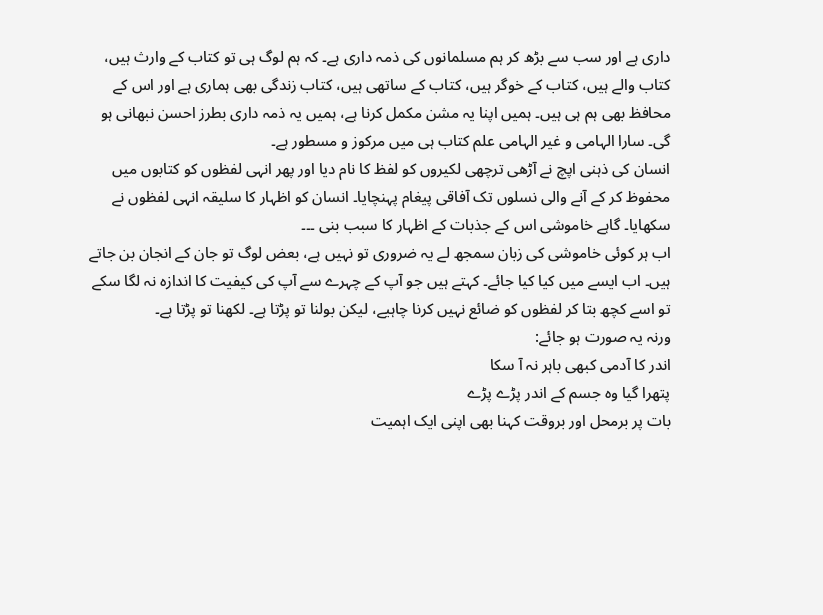داری ہے اور سب سے بڑھ کر ہم مسلمانوں کی ذمہ داری ہے۔ کہ ہم لوگ ہی تو کتاب کے وارث ہیں، کتاب والے ہیں، کتاب کے خوگر ہیں، کتاب کے ساتھی ہیں، کتاب زندگی بھی ہماری ہے اور اس کے محافظ بھی ہم ہی ہیں۔ ہمیں اپنا یہ مشن مکمل کرنا ہے، ہمیں یہ ذمہ داری بطرز احسن نبھانی ہو گی۔ سارا الہامی و غیر الہامی علم کتاب ہی میں مرکوز و مسطور ہے۔
انسان کی ذہنی اپچ نے آڑھی ترچھی لکیروں کو لفظ کا نام دیا اور پھر انہی لفظوں کو کتابوں میں محفوظ کر کے آنے والی نسلوں تک آفاقی پیغام پہنچایا۔ انسان کو اظہار کا سلیقہ انہی لفظوں نے سکھایا۔ گاہے خاموشی اس کے جذبات کے اظہار کا سبب بنی ۔۔۔
اب ہر کوئی خاموشی کی زبان سمجھ لے یہ ضروری تو نہیں ہے، بعض لوگ تو جان کے انجان بن جاتے ہیں۔ اب ایسے میں کیا کیا جائے۔ کہتے ہیں جو آپ کے چہرے سے آپ کی کیفیت کا اندازہ نہ لگا سکے تو اسے کچھ بتا کر لفظوں کو ضائع نہیں کرنا چاہیے، لیکن بولنا تو پڑتا ہے۔ لکھنا تو پڑتا ہے۔
ورنہ یہ صورت ہو جائے:
اندر کا آدمی کبھی باہر نہ آ سکا
پتھرا گیا وہ جسم کے اندر پڑے پڑے
بات پر برمحل اور بروقت کہنا بھی اپنی ایک اہمیت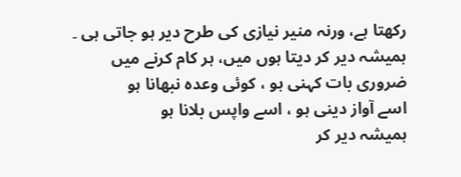رکھتا ہے، ورنہ منیر نیازی کی طرح دیر ہو جاتی ہی ۔
ہمیشہ دیر کر دیتا ہوں میں، ہر کام کرنے میں
ضروری بات کہنی ہو ، کوئی وعدہ نبھانا ہو
اسے آواز دینی ہو ، اسے واپس بلانا ہو
ہمیشہ دیر کر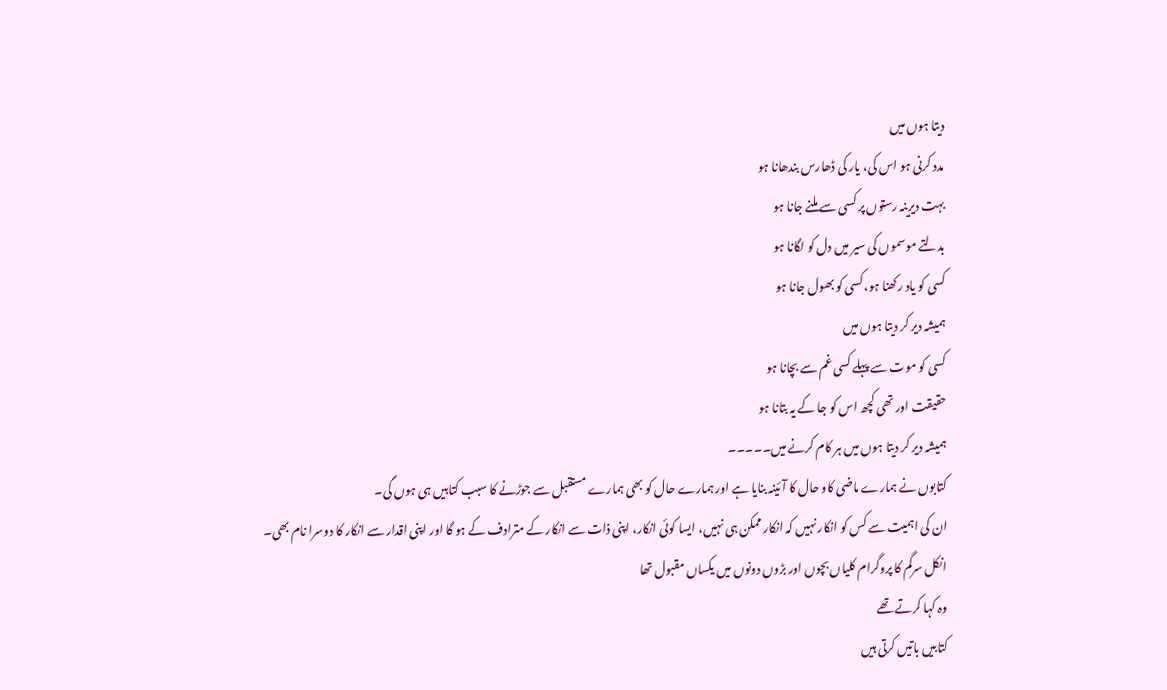دیتا ہوں میں
مدد کرنی ہو اس کی، یار کی ڈھارس بندھانا ہو
بہت دیرینہ رستوں پر کسی سے ملنے جانا ہو
بدلتے موسموں کی سیر میں دل کو لگانا ہو
کسی کو یاد رکھنا ہو، کسی کو بھول جانا ہو
ہمیشہ دیر کر دیتا ہوں میں
کسی کو موت سے پہلے کسی غم سے بچانا ہو
حقیقت اور تھی کچھ اس کو جا کے یہ بتانا ہو
ہمیشہ دیر کر دیتا ہوں میں ہر کام کرنے میں۔۔۔۔۔
کتابوں نے ہمارے ماضی کاو حال کا آئینہ بنایا ہے اور ہمارے حال کو بھی ہمارے مستقبل سے جوڑنے کا سبب کتابیں ہی ہوں گی۔
ان کی اہمیت سے کس کو انکار نہیں کہ انکار ممکن ہی نہیں، ایسا کوئی انکار، اپنی ذات سے انکار کے مترادف کے ہو گا اور اپنی اقدار سے انکار کا دوسرا نام بھی۔
انکل سرگم کا پروگرام کلیاں بچوں اور بڑوں دونوں میں یکساں مقبول تھا
وہ کہا کرتے تھے
کتابیں باتیں کرتی ہیں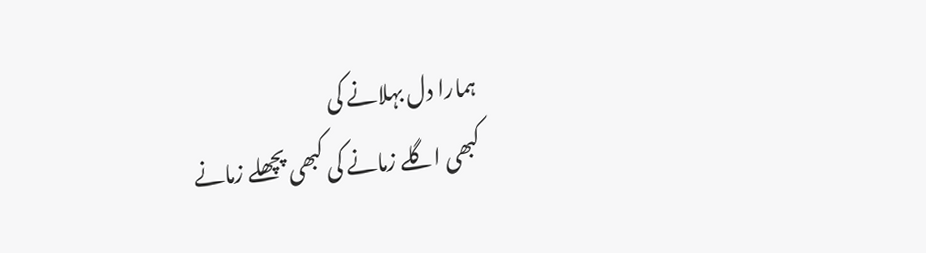ہمارا دل بہلانے کی
کبھی اگلے زمانے کی کبھی پچھلے زمانے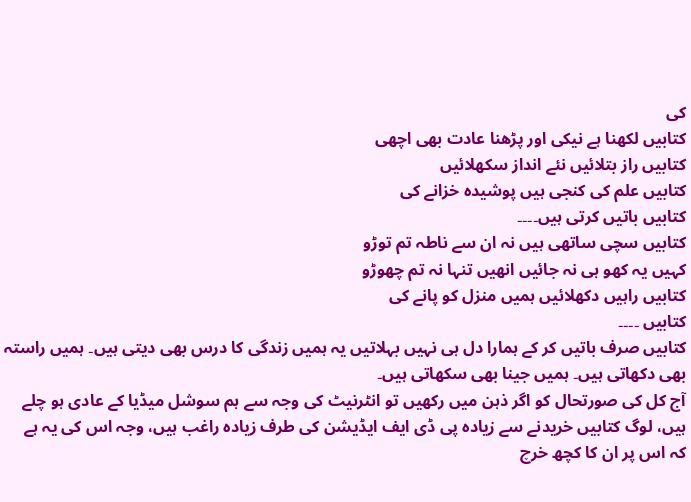کی
کتابیں لکھنا ہے نیکی اور پڑھنا عادت بھی اچھی
کتابیں راز بتلائیں نئے انداز سکھلائیں
کتابیں علم کی کنجی ہیں پوشیدہ خزانے کی
کتابیں باتیں کرتی ہیں۔۔۔۔
کتابیں سچی ساتھی ہیں نہ ان سے ناطہ تم توڑو
کہیں یہ کھو ہی نہ جائیں انھیں تنہا نہ تم چھوڑو
کتابیں راہیں دکھلائیں ہمیں منزل کو پانے کی
کتابیں ۔۔۔۔
کتابیں صرف باتیں کر کے ہمارا دل ہی نہیں بہلاتیں یہ ہمیں زندگی کا درس بھی دیتی ہیں۔ ہمیں راستہ بھی دکھاتی ہیں۔ ہمیں جینا بھی سکھاتی ہیں۔
آج کل کی صورتحال کو اگر ذہن میں رکھیں تو انٹرنیٹ کی وجہ سے ہم سوشل میڈیا کے عادی ہو چلے ہیں، لوگ کتابیں خریدنے سے زیادہ پی ڈی ایف ایڈیشن کی طرف زیادہ راغب ہیں، وجہ اس کی یہ ہے کہ اس پر ان کا کچھ خرچ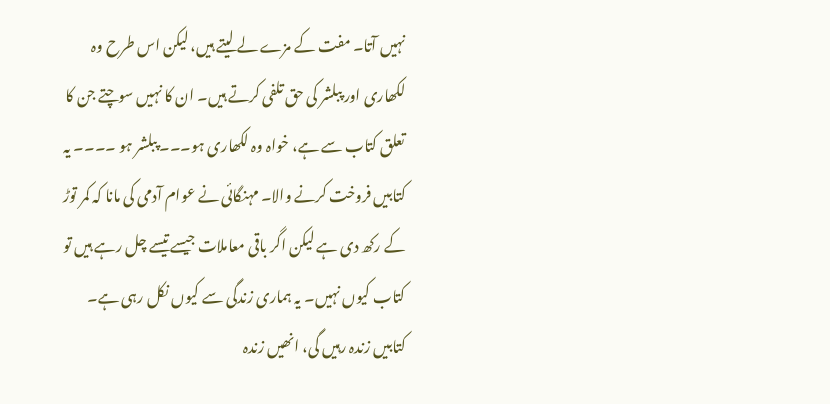نہیں آتا۔ مفت کے مزے لے لیتے ہیں، لیکن اس طرح وہ لکھاری اور پبلشر کی حق تلفی کرتے ہیں۔ ان کا نہیں سوچتے جن کا تعلق کتاب سے ہے، خواہ وہ لکھاری ہو۔۔۔ پبلشر ہو ۔۔۔۔ یہ کتابیں فروخت کرنے والا۔ مہنگائی نے عوام آدمی کی مانا کہ کمر توڑ کے رکھ دی ہے لیکن اگر باقی معاملات جیسے تیسے چل رہے ہیں تو کتاب کیوں نہیں۔ یہ ہماری زندگی سے کیوں نکل رہی ہے۔
کتابیں زندہ رہیں گی، انھیں زندہ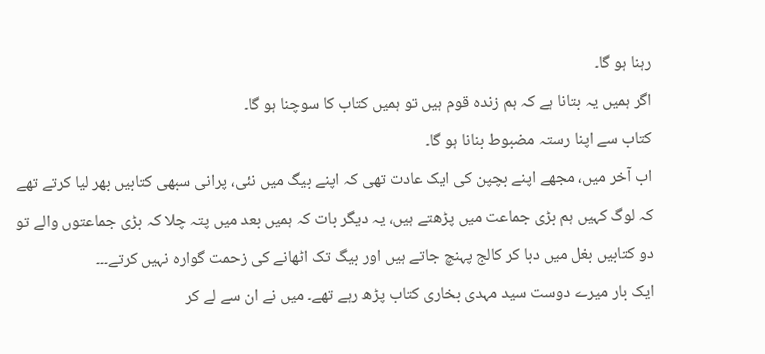رہنا ہو گا۔
اگر ہمیں یہ بتانا ہے کہ ہم زندہ قوم ہیں تو ہمیں کتاب کا سوچنا ہو گا۔
کتاب سے اپنا رستہ مضبوط بنانا ہو گا۔
اب آخر میں، مجھے اپنے بچپن کی ایک عادت تھی کہ اپنے بیگ میں نئی، پرانی سبھی کتابیں بھر لیا کرتے تھے کہ لوگ کہیں ہم بڑی جماعت میں پڑھتے ہیں، یہ دیگر بات کہ ہمیں بعد میں پتہ چلا کہ بڑی جماعتوں والے تو دو کتابیں بغل میں دبا کر کالج پہنچ جاتے ہیں اور بیگ تک اٹھانے کی زحمت گوارہ نہیں کرتے۔۔۔
ایک بار میرے دوست سید مہدی بخاری کتاب پڑھ رہے تھے۔ میں نے ان سے لے کر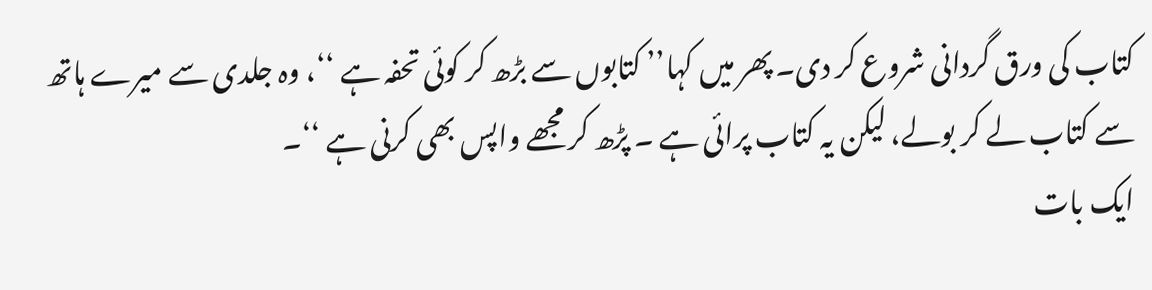کتاب کی ورق گردانی شروع کر دی۔ پھر میں کہا’’ کتابوں سے بڑھ کر کوئی تحفہ ہے ‘‘، وہ جلدی سے میرے ہاتھ سے کتاب لے کر بولے، لیکن یہ کتاب پرائی ہے ۔ پڑھ کر مجھے واپس بھی کرنی ہے ‘‘۔
ایک بات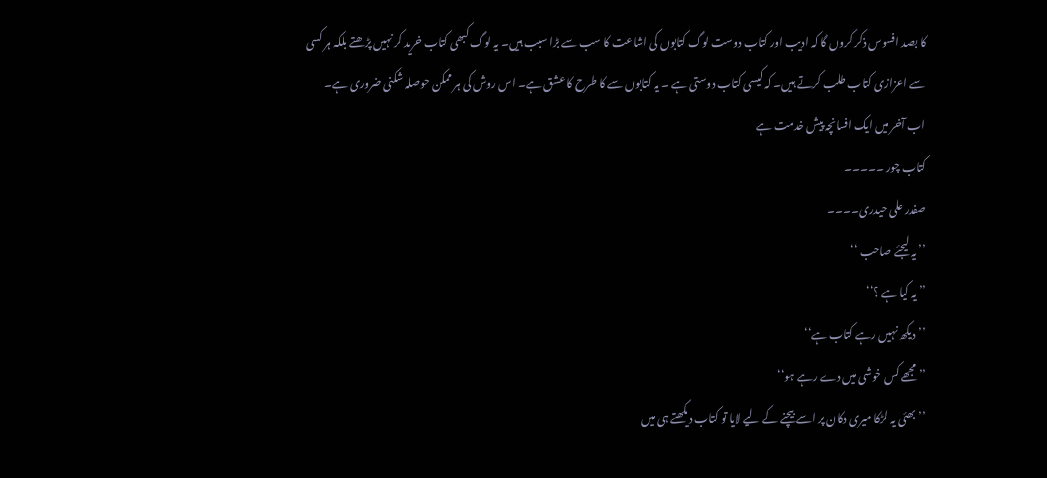کا بصد افسوس ذکر کروں گا کہ ادیب اور کتاب دوست لوگ کتابوں کی اشاعت کا سب سے بڑا سبب ہیں۔ یہ لوگ کبھی کتاب خرید کر نہیں پڑھتے بلکہ ہر کسی سے اعزازی کتاب طلب کرتے ہیں۔ کہ کیسی کتاب دوستی ہے ۔ یہ کتابوں سے کا طرح کا عشق ہے۔ اس روش کی ہر ممکن حوصلہ شکنی ضروری ہے۔
اب آخر میں ایک افسانچہ پیش خدمت ہے
کتاب چور ۔۔۔۔۔
صفدر علی حیدری۔۔۔۔
’’ یہ لیجئے صاحب ‘‘
’’ یہ کیا ہے ؟‘‘
’’ دیکھ نہیں رہے کتاب ہے‘‘
’’ مجھے کس خوشی میں دے رہے ہو‘‘
’’ بھئی یہ لڑکا میری دکان پر اسے بیچنے کے لیے لایا تو کتاب دیکھتے ہی میں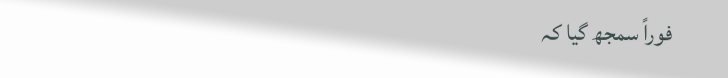فوراً سمجھ گیا کہ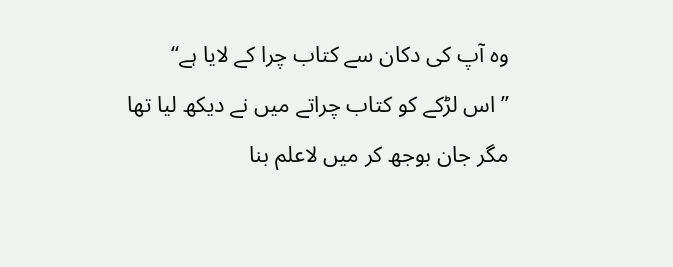وہ آپ کی دکان سے کتاب چرا کے لایا ہے‘‘
’’ اس لڑکے کو کتاب چراتے میں نے دیکھ لیا تھا مگر جان بوجھ کر میں لاعلم بنا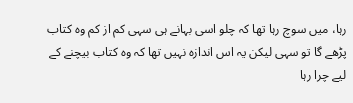رہا، میں سوچ رہا تھا کہ چلو اسی بہانے ہی سہی کم از کم وہ کتاب پڑھے گا تو سہی لیکن یہ اس اندازہ نہیں تھا کہ وہ کتاب بیچنے کے لیے چرا رہا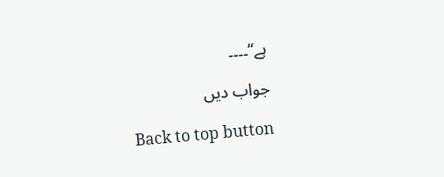ہے‘‘۔۔۔۔

جواب دیں

Back to top button